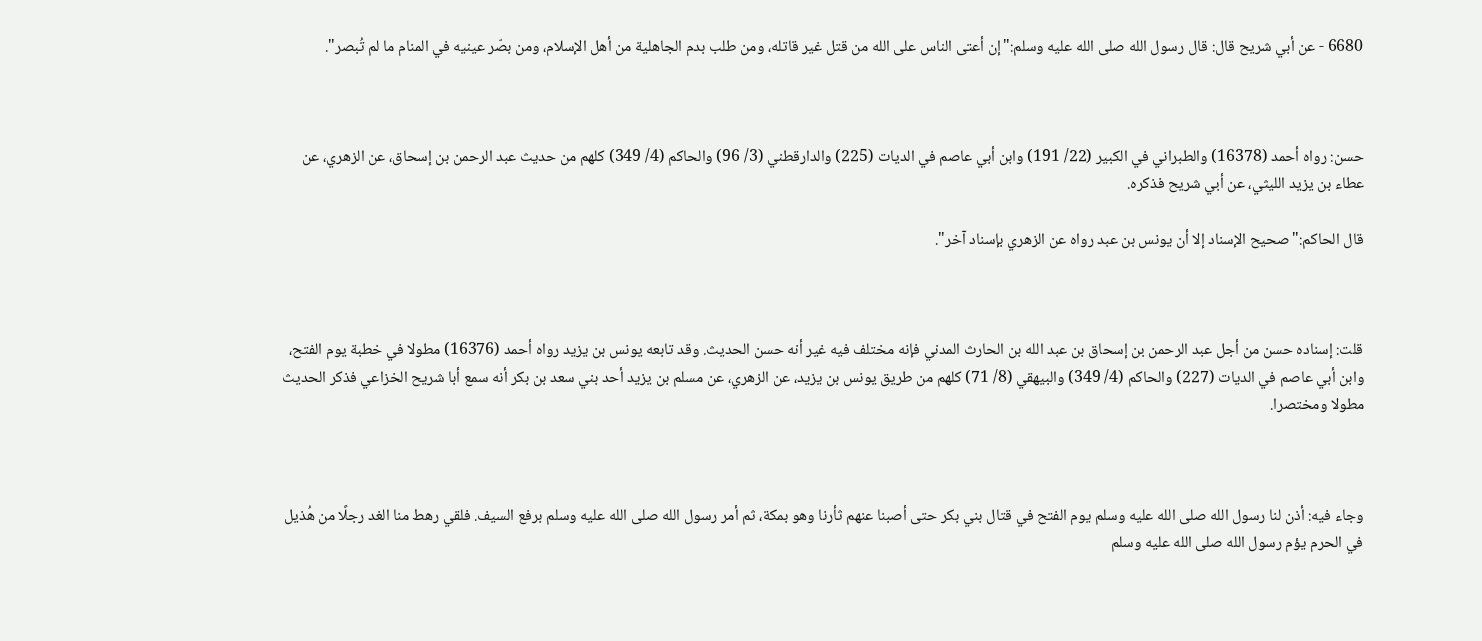6680 - عن أبي شريح قال: قال رسول الله صلى الله عليه وسلم:"إن أعتى الناس على الله من قتل غير قاتله، ومن طلب بدم الجاهلية من أهل الإسلام، ومن بصّر عينيه في المنام ما لم تُبصر".



حسن: رواه أحمد (16378) والطبراني في الكبير (22/ 191) وابن أبي عاصم في الديات (225) والدارقطني (3/ 96) والحاكم (4/ 349) كلهم من حديث عبد الرحمن بن إسحاق، عن الزهري، عن عطاء بن يزيد الليثي، عن أبي شريح فذكره.

قال الحاكم:"صحيح الإسناد إلا أن يونس بن عبد رواه عن الزهري بإسناد آخر".



قلت: إسناده حسن من أجل عبد الرحمن بن إسحاق بن عبد الله بن الحارث المدني فإنه مختلف فيه غير أنه حسن الحديث. وقد تابعه يونس بن يزيد رواه أحمد (16376) مطولا في خطبة يوم الفتح، وابن أبي عاصم في الديات (227) والحاكم (4/ 349) والبيهقي (8/ 71) كلهم من طريق يونس بن يزيد، عن الزهري، عن مسلم بن يزيد أحد بني سعد بن بكر أنه سمع أبا شريح الخزاعي فذكر الحديث مطولا ومختصرا.



وجاء فيه: أذن لنا رسول الله صلى الله عليه وسلم يوم الفتح في قتال بني بكر حتى أصبنا عنهم ثأرنا وهو بمكة، ثم أمر رسول الله صلى الله عليه وسلم برفع السيف. فلقي رهط منا الغد رجلًا من هُذيل في الحرم يؤم رسول الله صلى الله عليه وسلم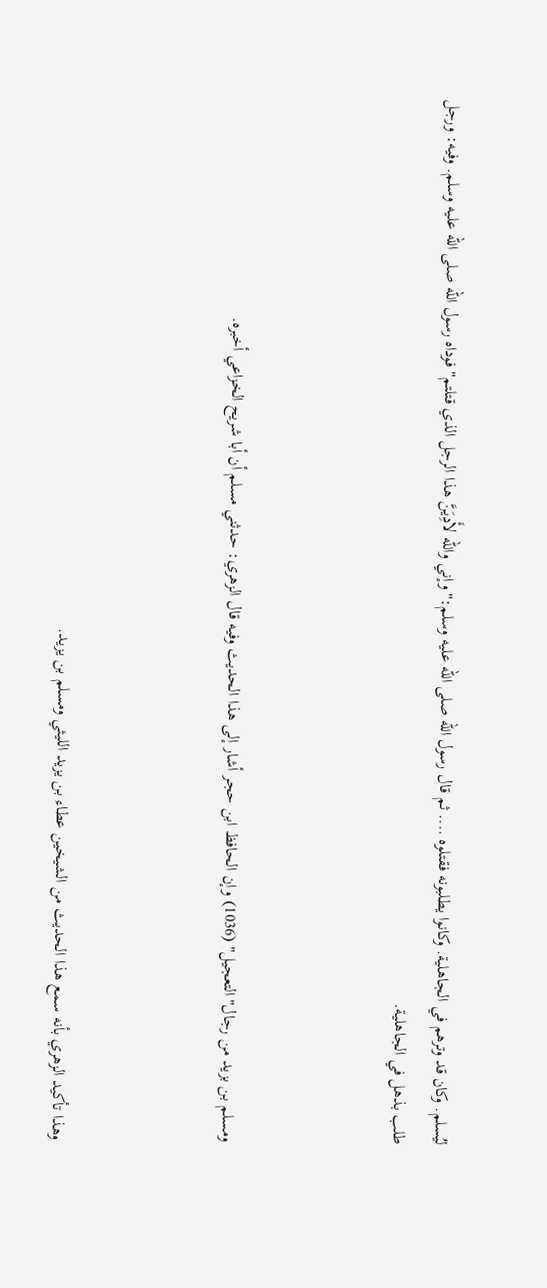ليُسلم. وكان قد وترهم في الجاهلية. وكانوا يطلبونه فقتلوه .... ثم قال رسول الله صلى الله عليه وسلم:"وإني والله لأَدِيَنَّ هذا الرجل الذي قتلتم" فوداه رسول الله صلى الله عليه وسلم. وفيه: ورجل طلب بذهل في الجاهلية.



ومسلم بن بزيد من رجال"التعجيل" (1036) وإن الحافظ ابن حجر أشار إلى هذا الحديث وفيه قال الزهري: حدثني مسلم أن أبا شريح الخزاعي أخبره.



وهذا تأكيد الزهري بأنه سمع هذا الحديث من الشيخين عطاء بن يزيد الليثي ومسلم بن يزيد.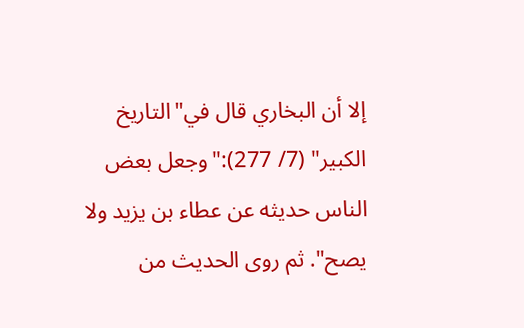إلا أن البخاري قال في"التاريخ الكبير" (7/ 277):"وجعل بعض الناس حديثه عن عطاء بن يزيد ولا يصح". ثم روى الحديث من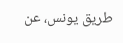طريق يونس، عن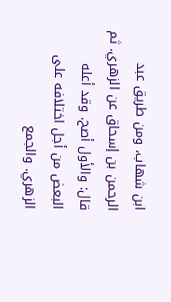ابن شهاب، ومن طريق عبد الرحمن بن إسحاق عن الزهري. ثم قال: والأول أصح. وقد أعله البعض من أجل اختلافه على الزهري. والجمع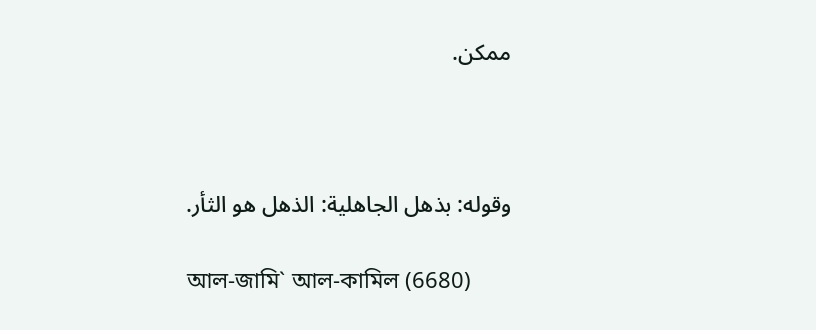ممكن.



وقوله: بذهل الجاهلية: الذهل هو الثأر.

আল-জামি` আল-কামিল (6680)